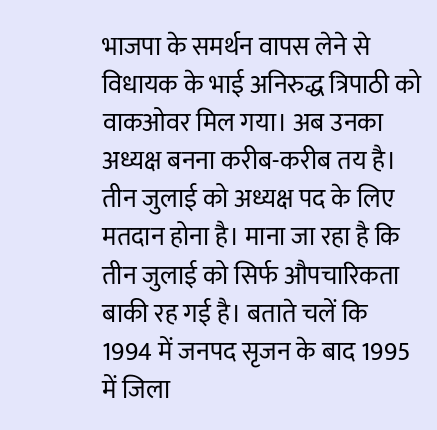भाजपा के समर्थन वापस लेने से विधायक के भाई अनिरुद्ध त्रिपाठी को वाकओवर मिल गया। अब उनका अध्यक्ष बनना करीब-करीब तय है। तीन जुलाई को अध्यक्ष पद के लिए मतदान होना है। माना जा रहा है कि तीन जुलाई को सिर्फ औपचारिकता बाकी रह गई है। बताते चलें कि 1994 में जनपद सृजन के बाद 1995 में जिला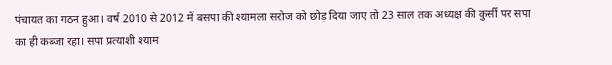पंचायत का गठन हुआ। वर्ष 2010 से 2012 में बसपा की श्यामला सरोज को छोड़ दिया जाए तो 23 साल तक अध्यक्ष की कुर्सी पर सपा का ही कब्जा रहा। सपा प्रत्याशी श्याम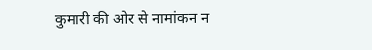कुमारी की ओर से नामांकन न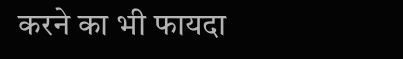करने का भी फायदा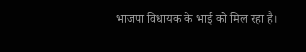भाजपा विधायक के भाई को मिल रहा है।